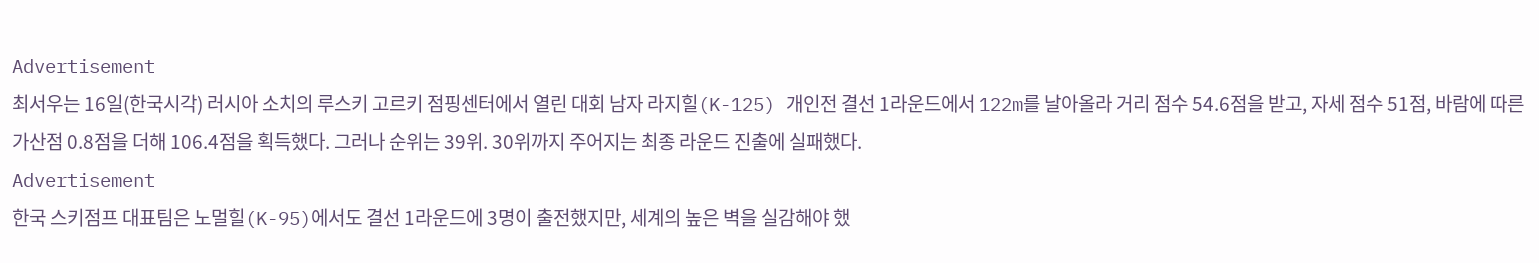Advertisement
최서우는 16일(한국시각) 러시아 소치의 루스키 고르키 점핑센터에서 열린 대회 남자 라지힐(K-125) 개인전 결선 1라운드에서 122m를 날아올라 거리 점수 54.6점을 받고, 자세 점수 51점, 바람에 따른 가산점 0.8점을 더해 106.4점을 획득했다. 그러나 순위는 39위. 30위까지 주어지는 최종 라운드 진출에 실패했다.
Advertisement
한국 스키점프 대표팀은 노멀힐(K-95)에서도 결선 1라운드에 3명이 출전했지만, 세계의 높은 벽을 실감해야 했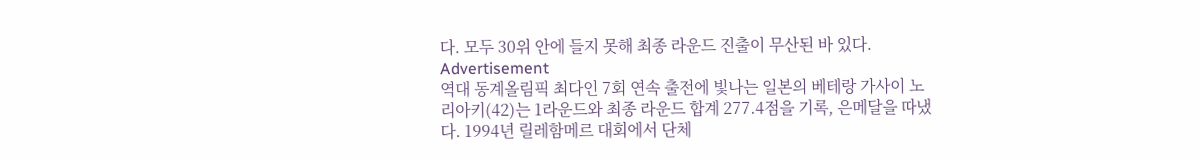다. 모두 30위 안에 들지 못해 최종 라운드 진출이 무산된 바 있다.
Advertisement
역대 동계올림픽 최다인 7회 연속 출전에 빛나는 일본의 베테랑 가사이 노리아키(42)는 1라운드와 최종 라운드 합계 277.4점을 기록, 은메달을 따냈다. 1994년 릴레함메르 대회에서 단체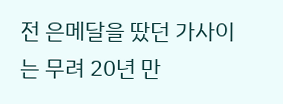전 은메달을 땄던 가사이는 무려 20년 만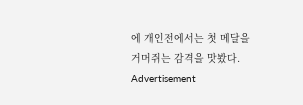에 개인전에서는 첫 메달을 거머쥐는 감격을 맛봤다.
Advertisement